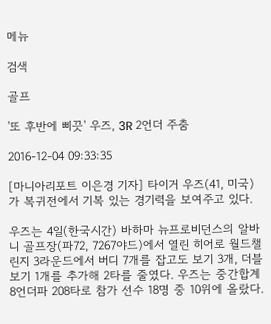메뉴

검색

골프

'또 후반에 삐끗' 우즈, 3R 2언더 주춤

2016-12-04 09:33:35

[마니아리포트 이은경 기자] 타이거 우즈(41, 미국)가 복귀전에서 기복 있는 경기력을 보여주고 있다.

우즈는 4일(한국시간) 바하마 뉴프로비던스의 알바니 골프장(파72, 7267야드)에서 열린 히어로 월드챌린지 3라운드에서 버디 7개를 잡고도 보기 3개, 더블보기 1개를 추가해 2타를 줄였다. 우즈는 중간합계 8언더파 208타로 참가 선수 18명 중 10위에 올랐다.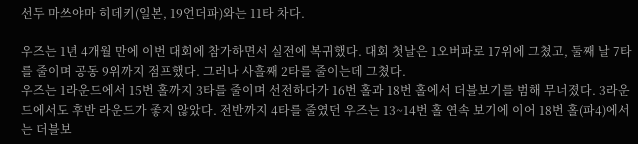선두 마쓰야마 히데키(일본, 19언더파)와는 11타 차다.

우즈는 1년 4개월 만에 이번 대회에 참가하면서 실전에 복귀했다. 대회 첫날은 1오버파로 17위에 그쳤고, 둘째 날 7타를 줄이며 공동 9위까지 점프했다. 그러나 사흘째 2타를 줄이는데 그쳤다.
우즈는 1라운드에서 15번 홀까지 3타를 줄이며 선전하다가 16번 홀과 18번 홀에서 더블보기를 범해 무너졌다. 3라운드에서도 후반 라운드가 좋지 않았다. 전반까지 4타를 줄였던 우즈는 13~14번 홀 연속 보기에 이어 18번 홀(파4)에서는 더블보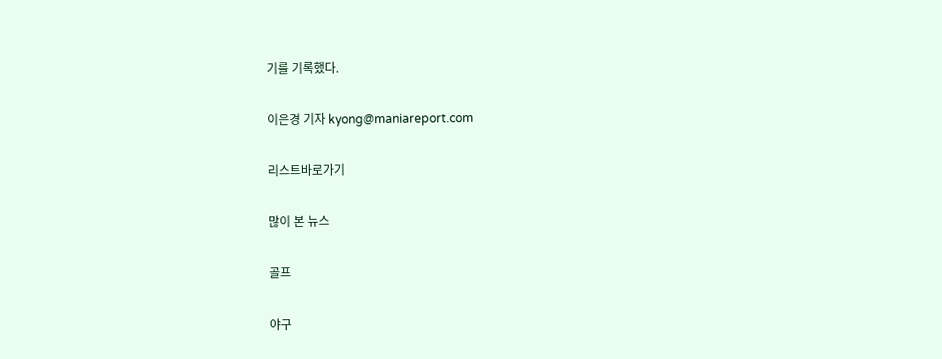기를 기록했다.

이은경 기자 kyong@maniareport.com

리스트바로가기

많이 본 뉴스

골프

야구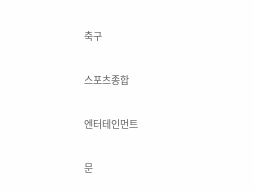축구

스포츠종합

엔터테인먼트

문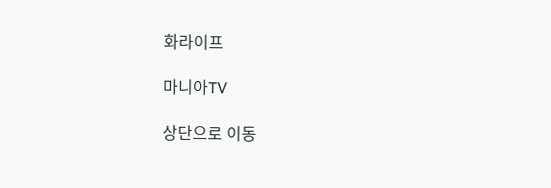화라이프

마니아TV

상단으로 이동